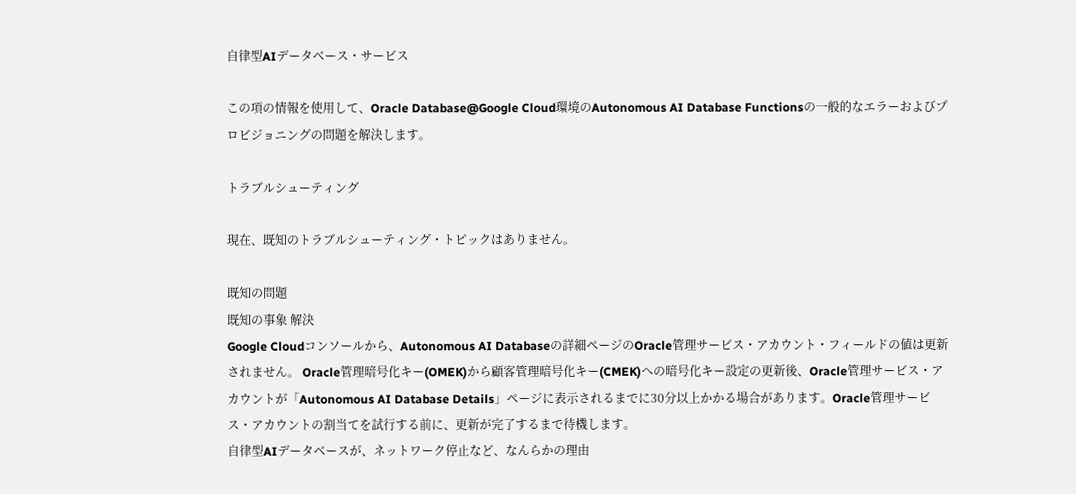自律型AIデータベース・サービス

この項の情報を使用して、Oracle Database@Google Cloud環境のAutonomous AI Database Functionsの一般的なエラーおよびプロビジョニングの問題を解決します。

トラブルシューティング

現在、既知のトラブルシューティング・トピックはありません。

既知の問題
既知の事象 解決
Google Cloudコンソールから、Autonomous AI Databaseの詳細ページのOracle管理サービス・アカウント・フィールドの値は更新されません。 Oracle管理暗号化キー(OMEK)から顧客管理暗号化キー(CMEK)への暗号化キー設定の更新後、Oracle管理サービス・アカウントが「Autonomous AI Database Details」ページに表示されるまでに30分以上かかる場合があります。Oracle管理サービス・アカウントの割当てを試行する前に、更新が完了するまで待機します。
自律型AIデータベースが、ネットワーク停止など、なんらかの理由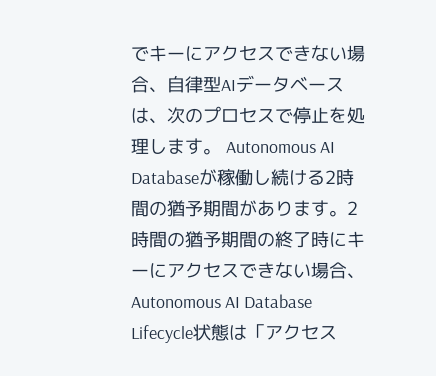でキーにアクセスできない場合、自律型AIデータベースは、次のプロセスで停止を処理します。 Autonomous AI Databaseが稼働し続ける2時間の猶予期間があります。2時間の猶予期間の終了時にキーにアクセスできない場合、Autonomous AI Database Lifecycle状態は「アクセス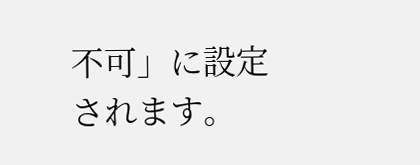不可」に設定されます。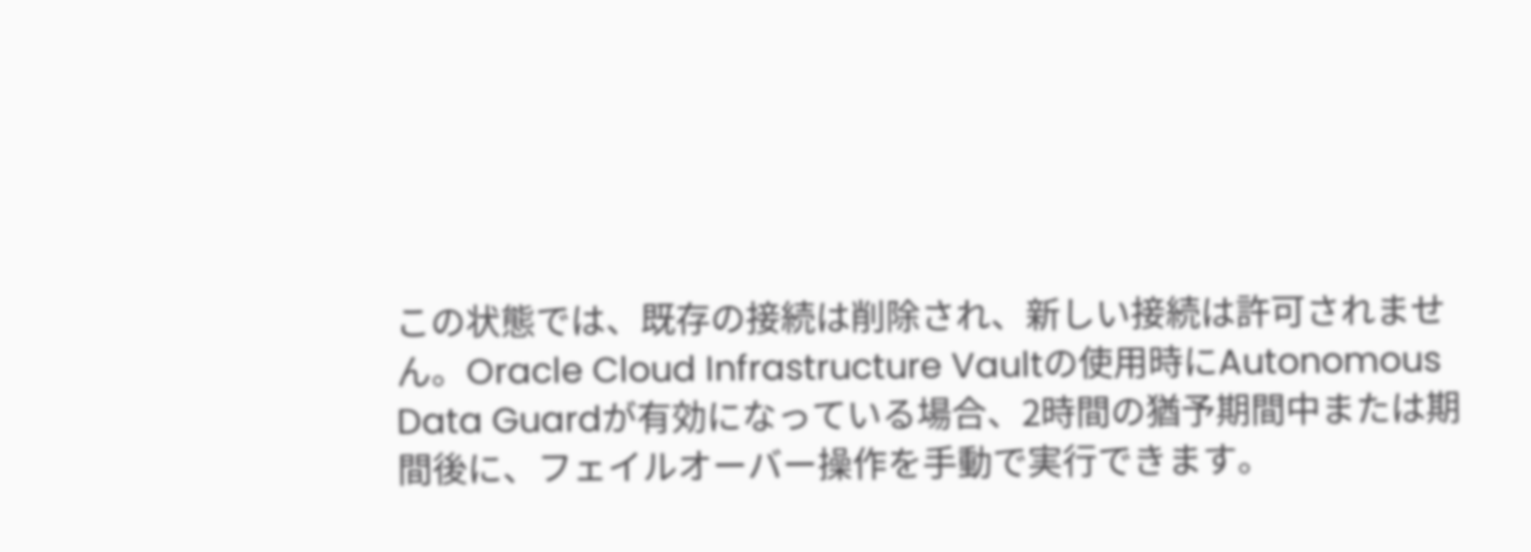この状態では、既存の接続は削除され、新しい接続は許可されません。Oracle Cloud Infrastructure Vaultの使用時にAutonomous Data Guardが有効になっている場合、2時間の猶予期間中または期間後に、フェイルオーバー操作を手動で実行できます。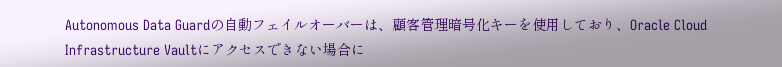Autonomous Data Guardの自動フェイルオーバーは、顧客管理暗号化キーを使用しており、Oracle Cloud Infrastructure Vaultにアクセスできない場合に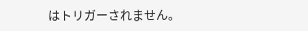はトリガーされません。